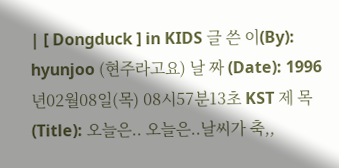| [ Dongduck ] in KIDS 글 쓴 이(By): hyunjoo (현주라고요) 날 짜 (Date): 1996년02월08일(목) 08시57분13초 KST 제 목(Title): 오늘은.. 오늘은..날씨가 축,,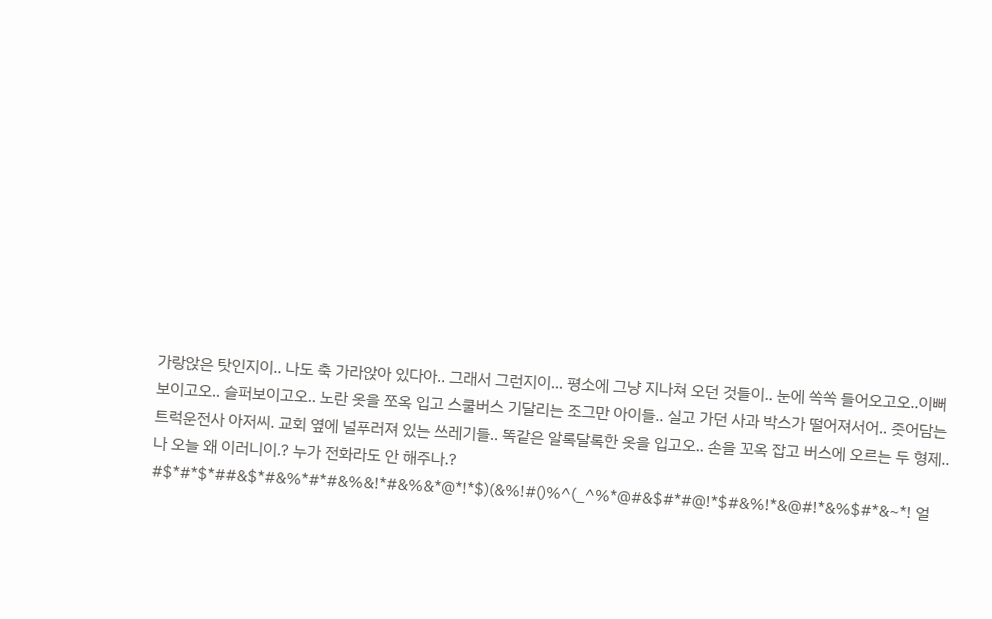가랑앉은 탓인지이.. 나도 축 가라앉아 있다아.. 그래서 그런지이... 평소에 그냥 지나쳐 오던 것들이.. 눈에 쏙쏙 들어오고오..이뻐 보이고오.. 슬퍼보이고오.. 노란 옷을 쪼옥 입고 스쿨버스 기달리는 조그만 아이들.. 실고 가던 사과 박스가 떨어져서어.. 줏어담는 트럭운전사 아저씨. 교회 옆에 널푸러져 있는 쓰레기들.. 똑같은 알록달록한 옷을 입고오.. 손을 꼬옥 잡고 버스에 오르는 두 형제.. 나 오늘 왜 이러니이.? 누가 전화라도 안 해주나.? #$*#*$*##&$*#&%*#*#&%&!*#&%&*@*!*$)(&%!#()%^(_^%*@#&$#*#@!*$#&%!*&@#!*&%$#*&~*! 얼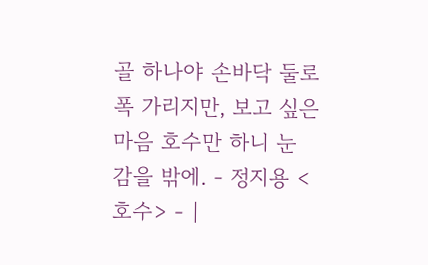골 하나야 손바닥 둘로 폭 가리지만, 보고 싶은 마음 호수만 하니 눈 감을 밖에. - 정지용 <호수> - |